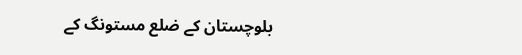بلوچستان کے ضلع مستونگ کے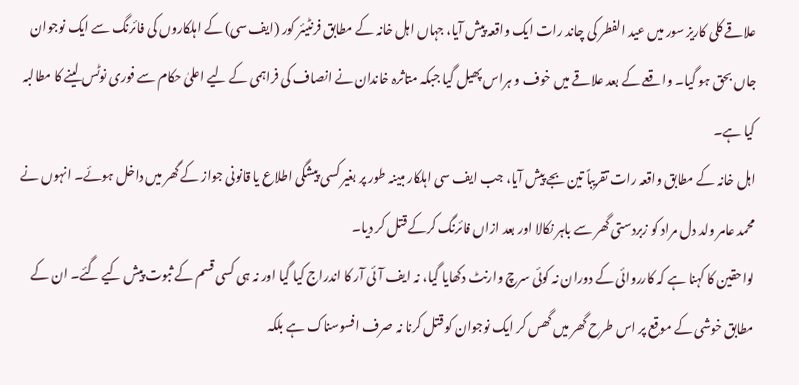علاقے کلی کاریز سور میں عید الفطر کی چاند رات ایک واقعہ پیش آیا، جہاں اہل خانہ کے مطابق فرنٹیئر کور (ایف سی) کے اہلکاروں کی فائرنگ سے ایک نوجوان جاں بحق ہو گیا۔ واقعے کے بعد علاقے میں خوف و ہراس پھیل گیا جبکہ متاثرہ خاندان نے انصاف کی فراہمی کے لیے اعلیٰ حکام سے فوری نوٹس لینے کا مطالبہ کیا ہے۔
اہل خانہ کے مطابق واقعہ رات تقریباً تین بجے پیش آیا، جب ایف سی اہلکار مبینہ طور پر بغیر کسی پیشگی اطلاع یا قانونی جواز کے گھر میں داخل ہوئے۔ انہوں نے محمد عامر ولد دل مراد کو زبردستی گھر سے باہر نکالا اور بعد ازاں فائرنگ کرکے قتل کر دیا۔
لواحقین کا کہنا ہے کہ کارروائی کے دوران نہ کوئی سرچ وارنٹ دکھایا گیا، نہ ایف آئی آر کا اندراج کیا گیا اور نہ ہی کسی قسم کے ثبوت پیش کیے گئے۔ ان کے مطابق خوشی کے موقع پر اس طرح گھر میں گھس کر ایک نوجوان کو قتل کرنا نہ صرف افسوسناک ہے بلکہ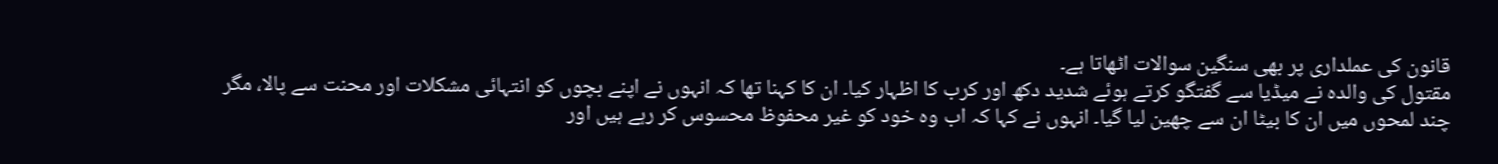قانون کی عملداری پر بھی سنگین سوالات اٹھاتا ہے۔
مقتول کی والدہ نے میڈیا سے گفتگو کرتے ہوئے شدید دکھ اور کرب کا اظہار کیا۔ ان کا کہنا تھا کہ انہوں نے اپنے بچوں کو انتہائی مشکلات اور محنت سے پالا، مگر چند لمحوں میں ان کا بیٹا ان سے چھین لیا گیا۔ انہوں نے کہا کہ اب وہ خود کو غیر محفوظ محسوس کر رہے ہیں اور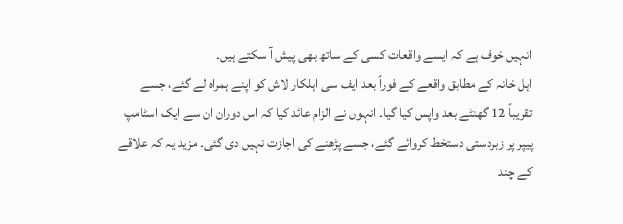انہیں خوف ہے کہ ایسے واقعات کسی کے ساتھ بھی پیش آ سکتے ہیں۔
اہل خانہ کے مطابق واقعے کے فوراً بعد ایف سی اہلکار لاش کو اپنے ہمراہ لے گئے، جسے تقریباً 12 گھنٹے بعد واپس کیا گیا۔ انہوں نے الزام عائد کیا کہ اس دوران ان سے ایک اسٹامپ پیپر پر زبردستی دستخط کروائے گئے، جسے پڑھنے کی اجازت نہیں دی گئی۔ مزید یہ کہ علاقے کے چند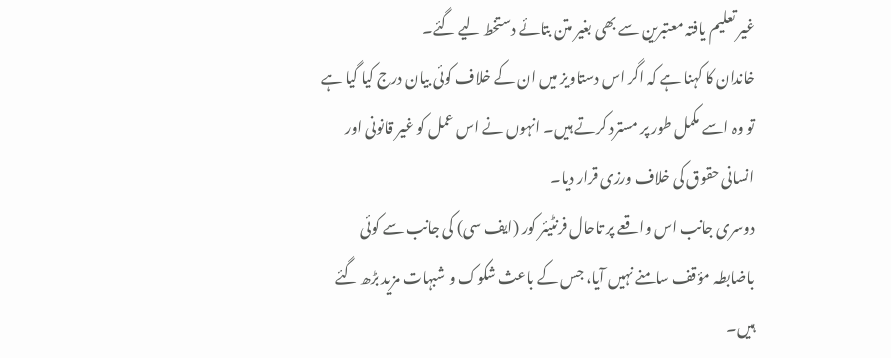غیر تعلیم یافتہ معتبرین سے بھی بغیر متن بتائے دستخط لیے گئے۔
خاندان کا کہنا ہے کہ اگر اس دستاویز میں ان کے خلاف کوئی بیان درج کیا گیا ہے تو وہ اسے مکمل طور پر مسترد کرتے ہیں۔ انہوں نے اس عمل کو غیر قانونی اور انسانی حقوق کی خلاف ورزی قرار دیا۔
دوسری جانب اس واقعے پر تاحال فرنٹیئر کور (ایف سی) کی جانب سے کوئی باضابطہ مؤقف سامنے نہیں آیا، جس کے باعث شکوک و شبہات مزید بڑھ گئے ہیں۔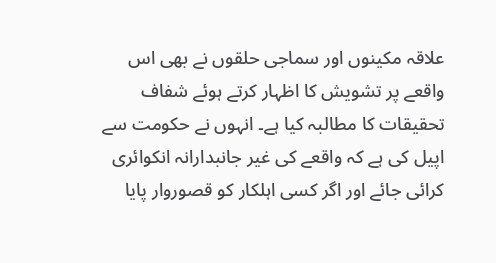علاقہ مکینوں اور سماجی حلقوں نے بھی اس واقعے پر تشویش کا اظہار کرتے ہوئے شفاف تحقیقات کا مطالبہ کیا ہے۔ انہوں نے حکومت سے اپیل کی ہے کہ واقعے کی غیر جانبدارانہ انکوائری کرائی جائے اور اگر کسی اہلکار کو قصوروار پایا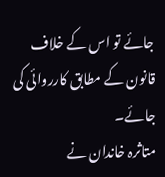جائے تو اس کے خلاف قانون کے مطابق کارروائی کی جائے۔
متاثرہ خاندان نے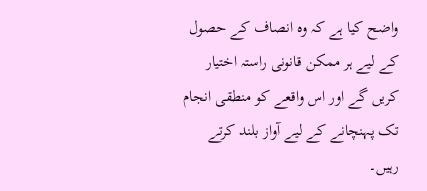واضح کیا ہے کہ وہ انصاف کے حصول کے لیے ہر ممکن قانونی راستہ اختیار کریں گے اور اس واقعے کو منطقی انجام تک پہنچانے کے لیے آواز بلند کرتے رہیں۔